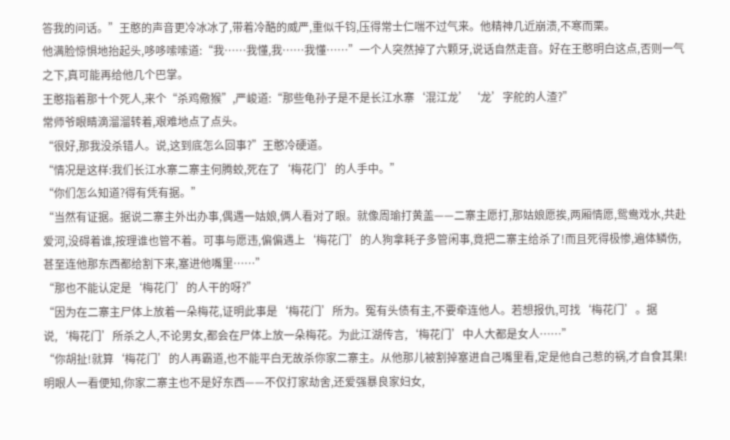答我的问话。”王憨的声音更冷冰冰了,带着冷酷的威严,重似千钧,压得常士仁喘不过气来。他精神几近崩溃,不寒而栗。
他满脸惊惧地抬起头,哆哆嗦嗦道:“我……我懂,我……我懂……”一个人突然掉了六颗牙,说话自然走音。好在王憨明白这点,否则一气之下,真可能再给他几个巴掌。
王憨指着那十个死人,来个“杀鸡儆猴”,严峻道:“那些龟孙子是不是长江水寨‘混江龙’‘龙’字舵的人渣?”
常师爷眼睛滴溜溜转着,艰难地点了点头。
“很好,那我没杀错人。说,这到底怎么回事?”王憨冷硬道。
“情况是这样:我们长江水寨二寨主何腾蛟,死在了‘梅花门’的人手中。”
“你们怎么知道?得有凭有据。”
“当然有证据。据说二寨主外出办事,偶遇一姑娘,俩人看对了眼。就像周瑜打黄盖——二寨主愿打,那姑娘愿挨,两厢情愿,鸳鸯戏水,共赴爱河,没碍着谁,按理谁也管不着。可事与愿违,偏偏遇上‘梅花门’的人狗拿耗子多管闲事,竟把二寨主给杀了!而且死得极惨,遍体鳞伤,甚至连他那东西都给割下来,塞进他嘴里……”
“那也不能认定是‘梅花门’的人干的呀?”
“因为在二寨主尸体上放着一朵梅花,证明此事是‘梅花门’所为。冤有头债有主,不要牵连他人。若想报仇,可找‘梅花门’。据说,‘梅花门’所杀之人,不论男女,都会在尸体上放一朵梅花。为此江湖传言,‘梅花门’中人大都是女人……”
“你胡扯!就算‘梅花门’的人再霸道,也不能平白无故杀你家二寨主。从他那儿被割掉塞进自己嘴里看,定是他自己惹的祸,才自食其果!明眼人一看便知,你家二寨主也不是好东西——不仅打家劫舍,还爱强暴良家妇女,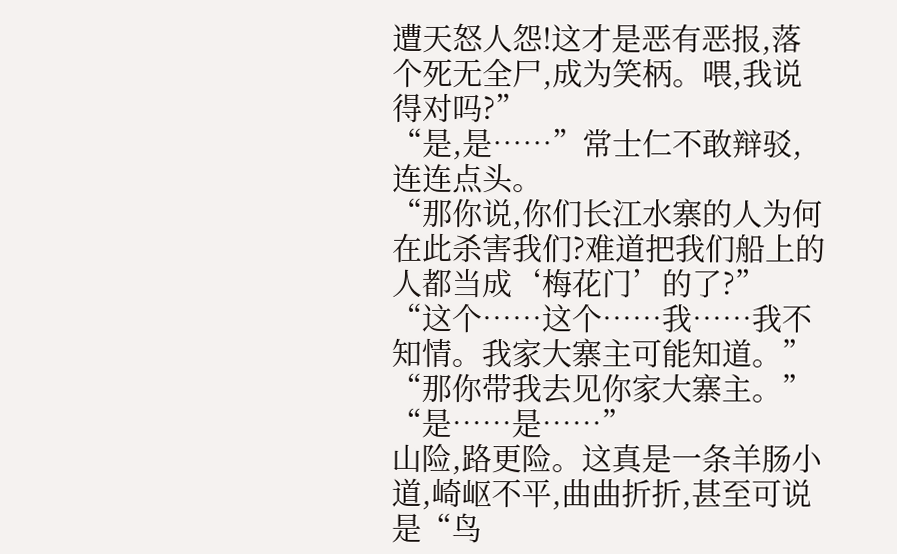遭天怒人怨!这才是恶有恶报,落个死无全尸,成为笑柄。喂,我说得对吗?”
“是,是……”常士仁不敢辩驳,连连点头。
“那你说,你们长江水寨的人为何在此杀害我们?难道把我们船上的人都当成‘梅花门’的了?”
“这个……这个……我……我不知情。我家大寨主可能知道。”
“那你带我去见你家大寨主。”
“是……是……”
山险,路更险。这真是一条羊肠小道,崎岖不平,曲曲折折,甚至可说是“鸟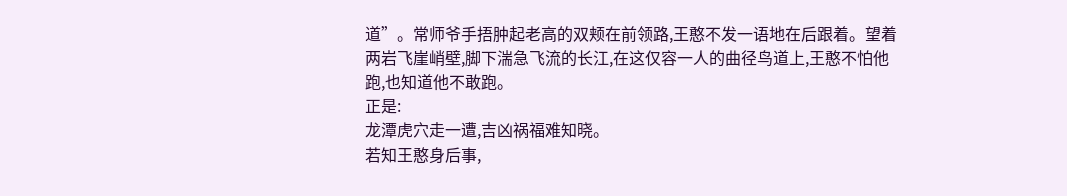道”。常师爷手捂肿起老高的双颊在前领路,王憨不发一语地在后跟着。望着两岩飞崖峭壁,脚下湍急飞流的长江,在这仅容一人的曲径鸟道上,王憨不怕他跑,也知道他不敢跑。
正是:
龙潭虎穴走一遭,吉凶祸福难知晓。
若知王憨身后事,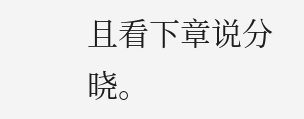且看下章说分晓。